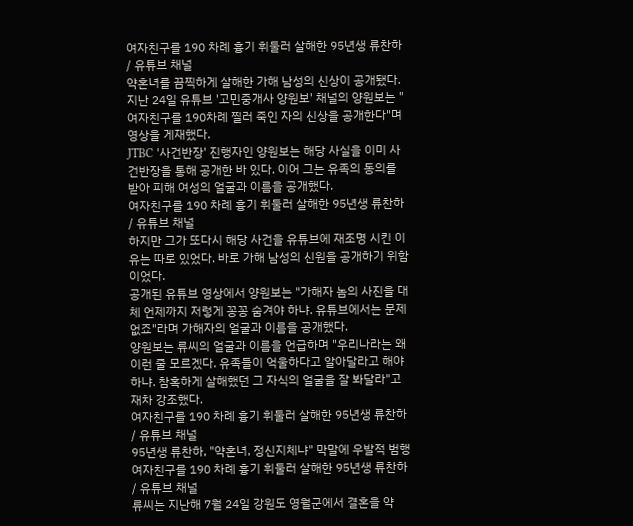여자친구를 190 차례 흉기 휘둘러 살해한 95년생 류찬하 / 유튜브 채널
약혼녀를 끔찍하게 살해한 가해 남성의 신상이 공개됐다.
지난 24일 유튜브 '고민중개사 양원보' 채널의 양원보는 "여자친구를 190차례 찔러 죽인 자의 신상을 공개한다"며 영상을 게재했다.
JTBC '사건반장' 진행자인 양원보는 해당 사실을 이미 사건반장을 통해 공개한 바 있다. 이어 그는 유족의 동의를 받아 피해 여성의 얼굴과 이름을 공개했다.
여자친구를 190 차례 흉기 휘둘러 살해한 95년생 류찬하 / 유튜브 채널
하지만 그가 또다시 해당 사건을 유튜브에 재조명 시킨 이유는 따로 있었다. 바로 가해 남성의 신원을 공개하기 위함이었다.
공개된 유튜브 영상에서 양원보는 "가해자 놈의 사진을 대체 언제까지 저렇게 꽁꽁 숨겨야 하냐. 유튜브에서는 문제 없죠"라며 가해자의 얼굴과 이름을 공개했다.
양원보는 류씨의 얼굴과 이름을 언급하며 "우리나라는 왜 이런 줄 모르겠다. 유족들이 억울하다고 알아달라고 해야 하냐. 참혹하게 살해했던 그 자식의 얼굴을 잘 봐달라"고 재차 강조했다.
여자친구를 190 차례 흉기 휘둘러 살해한 95년생 류찬하 / 유튜브 채널
95년생 류찬하, "약혼녀, 정신지체냐" 막말에 우발적 범행
여자친구를 190 차례 흉기 휘둘러 살해한 95년생 류찬하 / 유튜브 채널
류씨는 지난해 7월 24일 강원도 영월군에서 결혼을 약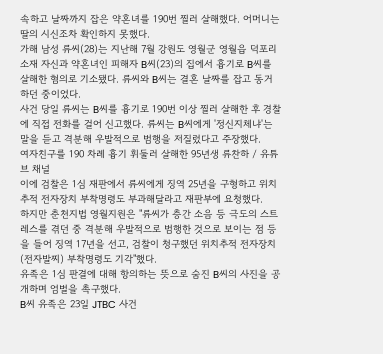속하고 날짜까지 잡은 약혼녀를 190번 찔러 살해했다. 어머니는 딸의 시신조차 확인하지 못했다.
가해 남성 류씨(28)는 지난해 7월 강원도 영월군 영월읍 덕포리 소재 자신과 약혼녀인 피해자 B씨(23)의 집에서 흉기로 B씨를 살해한 혐의로 기소됐다. 류씨와 B씨는 결혼 날짜를 잡고 동거하던 중이었다.
사건 당일 류씨는 B씨를 흉기로 190번 이상 찔러 살해한 후 경찰에 직접 전화를 걸어 신고했다. 류씨는 B씨에게 '정신지체냐'는 말을 듣고 격분해 우발적으로 범행을 저질렀다고 주장했다.
여자친구를 190 차례 흉기 휘둘러 살해한 95년생 류찬하 / 유튜브 채널
이에 검찰은 1심 재판에서 류씨에게 징역 25년을 구형하고 위치추적 전자장치 부착명령도 부과해달라고 재판부에 요청했다.
하지만 춘천지법 영월지원은 "류씨가 층간 소음 등 극도의 스트레스를 겪던 중 격분해 우발적으로 범행한 것으로 보이는 점 등을 들어 징역 17년을 선고, 검찰이 청구했던 위치추적 전자장치(전자발찌) 부착명령도 기각"했다.
유족은 1심 판결에 대해 항의하는 뜻으로 숨진 B씨의 사진을 공개하며 엄벌을 촉구했다.
B씨 유족은 23일 JTBC 사건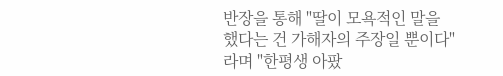반장을 통해 "딸이 모욕적인 말을 했다는 건 가해자의 주장일 뿐이다"라며 "한평생 아팠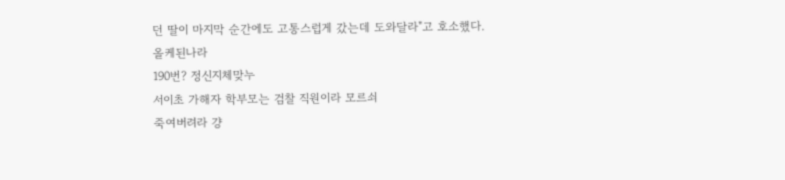던 딸이 마지막 순간에도 고통스럽게 갔는데 도와달라"고 호소했다.
올케된나라
190번? 정신지체맞누
서이초 가해자 학부모는 검찰 직원이라 모르쇠
죽여버려라 걍